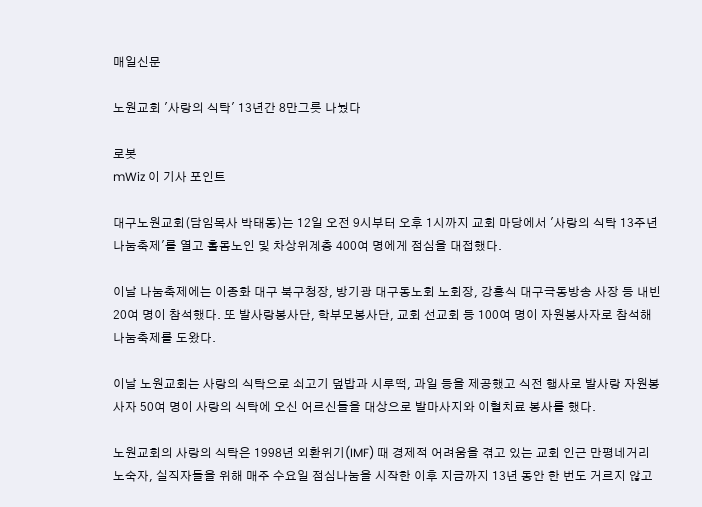매일신문

노원교회 '사랑의 식탁' 13년간 8만그릇 나눴다

로봇
mWiz 이 기사 포인트

대구노원교회(담임목사 박태동)는 12일 오전 9시부터 오후 1시까지 교회 마당에서 '사랑의 식탁 13주년 나눔축제'를 열고 홀몸노인 및 차상위계층 400여 명에게 점심을 대접했다.

이날 나눔축제에는 이종화 대구 북구청장, 방기광 대구동노회 노회장, 강흥식 대구극동방송 사장 등 내빈 20여 명이 참석했다. 또 발사랑봉사단, 학부모봉사단, 교회 선교회 등 100여 명이 자원봉사자로 참석해 나눔축제를 도왔다.

이날 노원교회는 사랑의 식탁으로 쇠고기 덮밥과 시루떡, 과일 등을 제공했고 식전 행사로 발사랑 자원봉사자 50여 명이 사랑의 식탁에 오신 어르신들을 대상으로 발마사지와 이혈치료 봉사를 했다.

노원교회의 사랑의 식탁은 1998년 외환위기(IMF) 때 경제적 어려움을 겪고 있는 교회 인근 만평네거리 노숙자, 실직자들을 위해 매주 수요일 점심나눔을 시작한 이후 지금까지 13년 동안 한 번도 거르지 않고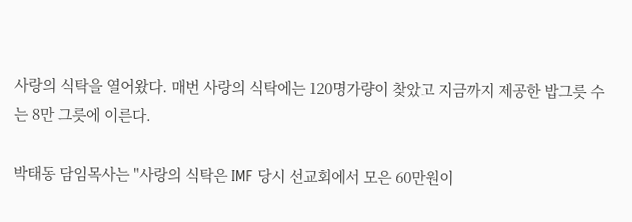사랑의 식탁을 열어왔다. 매번 사랑의 식탁에는 120명가량이 찾았고 지금까지 제공한 밥그릇 수는 8만 그릇에 이른다.

박태동 담임목사는 "사랑의 식탁은 IMF 당시 선교회에서 모은 60만원이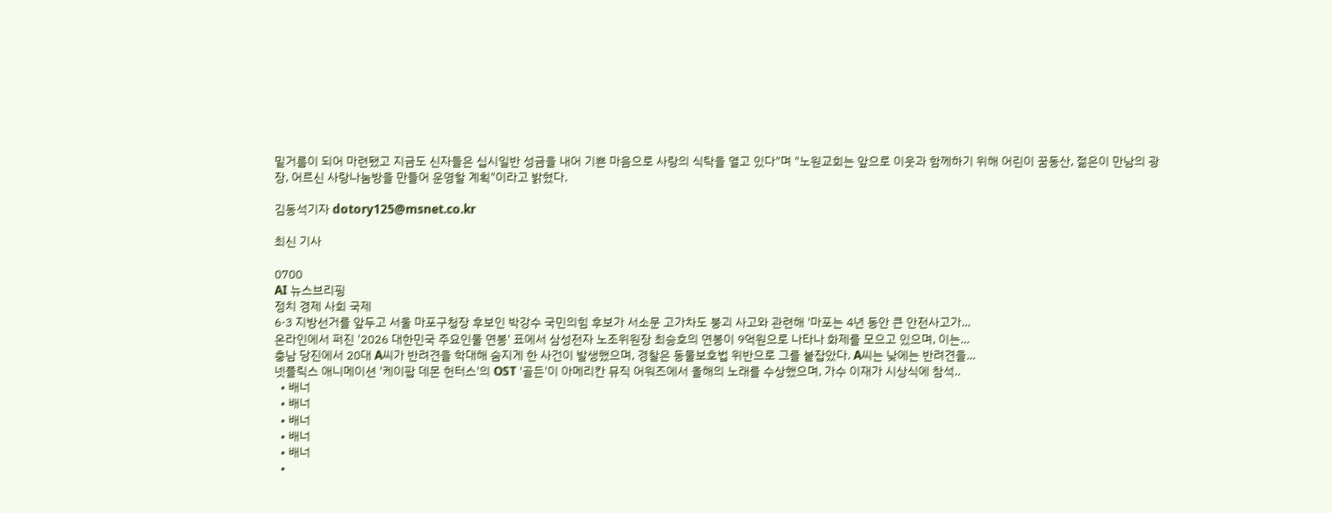밑거름이 되어 마련됐고 지금도 신자들은 십시일반 성금을 내어 기쁜 마음으로 사랑의 식탁을 열고 있다"며 "노원교회는 앞으로 이웃과 함께하기 위해 어린이 꿈동산, 젊은이 만남의 광장, 어르신 사랑나눔방을 만들어 운영할 계획"이라고 밝혔다.

김동석기자 dotory125@msnet.co.kr

최신 기사

0700
AI 뉴스브리핑
정치 경제 사회 국제
6·3 지방선거를 앞두고 서울 마포구청장 후보인 박강수 국민의힘 후보가 서소문 고가차도 붕괴 사고와 관련해 '마포는 4년 동안 큰 안전사고가...
온라인에서 퍼진 '2026 대한민국 주요인물 연봉' 표에서 삼성전자 노조위원장 최승호의 연봉이 9억원으로 나타나 화제를 모으고 있으며, 이는...
충남 당진에서 20대 A씨가 반려견을 학대해 숨지게 한 사건이 발생했으며, 경찰은 동물보호법 위반으로 그를 붙잡았다. A씨는 낮에는 반려견을...
넷플릭스 애니메이션 '케이팝 데몬 헌터스'의 OST '골든'이 아메리칸 뮤직 어워즈에서 올해의 노래를 수상했으며, 가수 이재가 시상식에 참석..
  • 배너
  • 배너
  • 배너
  • 배너
  • 배너
  •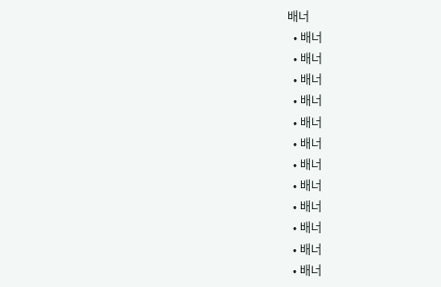배너
  • 배너
  • 배너
  • 배너
  • 배너
  • 배너
  • 배너
  • 배너
  • 배너
  • 배너
  • 배너
  • 배너
  • 배너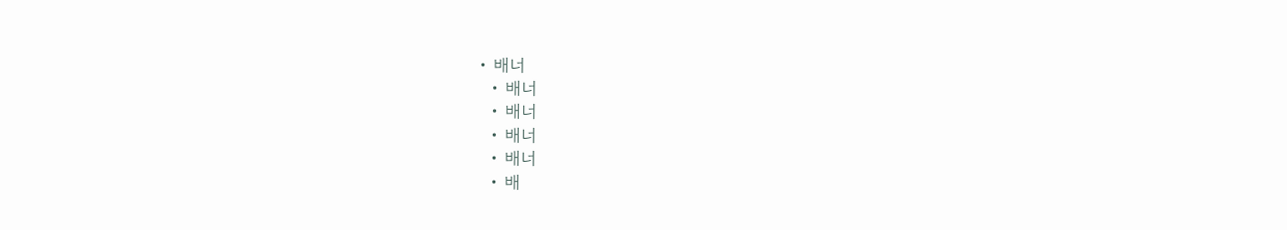• 배너
  • 배너
  • 배너
  • 배너
  • 배너
  • 배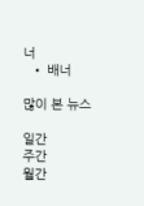너
  • 배너

많이 본 뉴스

일간
주간
월간